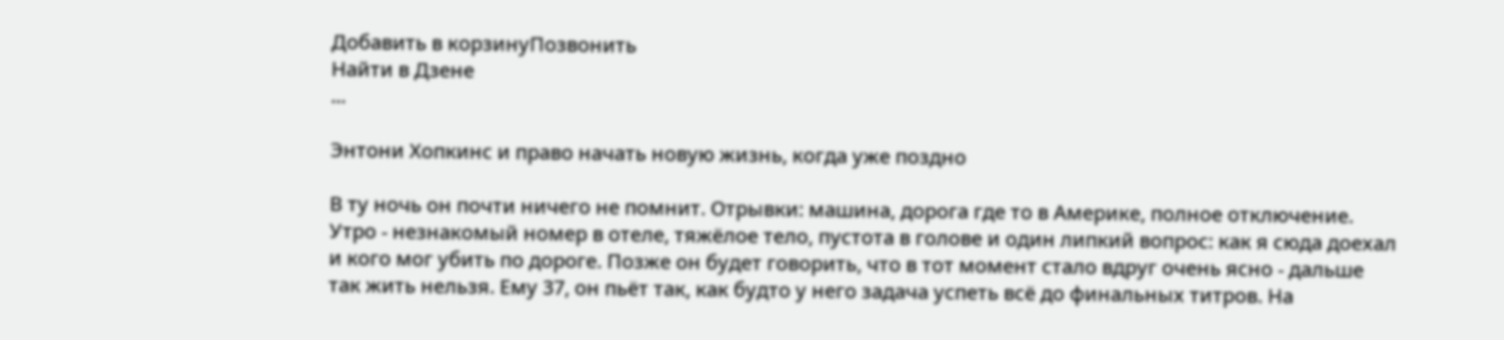Добавить в корзинуПозвонить
Найти в Дзене
...

Энтони Хопкинс и право начать новую жизнь, когда уже поздно

В ту ночь он почти ничего не помнит. Отрывки: машина, дорога где то в Америке, полное отключение. Утро - незнакомый номер в отеле, тяжёлое тело, пустота в голове и один липкий вопрос: как я сюда доехал и кого мог убить по дороге. Позже он будет говорить, что в тот момент стало вдруг очень ясно - дальше так жить нельзя. Ему 37, он пьёт так, как будто у него задача успеть всё до финальных титров. На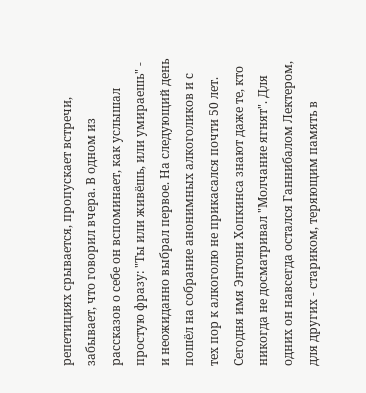репетициях срывается, пропускает встречи, забывает, что говорил вчера. В одном из рассказов о себе он вспоминает, как услышал простую фразу: "Ты или живёшь, или умираешь" - и неожиданно выбрал первое. На следующий день пошёл на собрание анонимных алкоголиков и с тех пор к алкоголю не прикасался почти 50 лет. Сегодня имя Энтони Хопкинса знают даже те, кто никогда не досматривал "Молчание ягнят". Для одних он навсегда остался Ганнибалом Лектером, для других - стариком, теряющим память в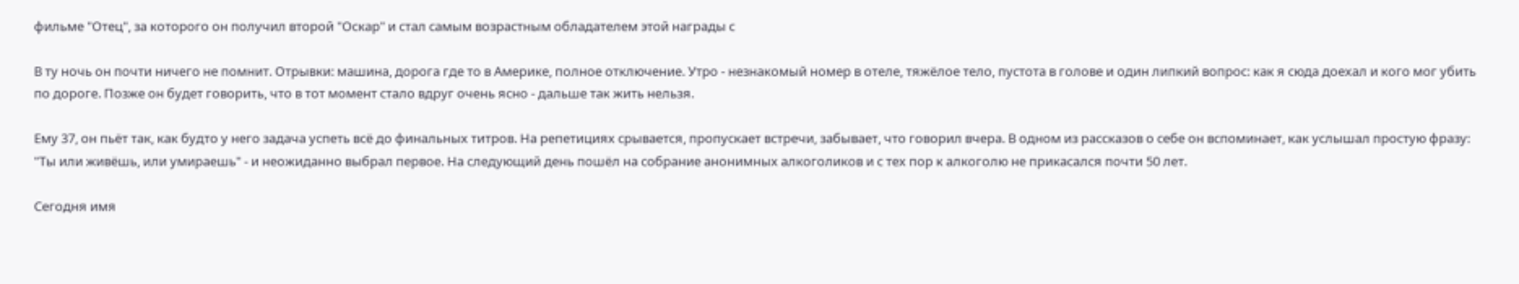фильме "Отец", за которого он получил второй "Оскар" и стал самым возрастным обладателем этой награды с

В ту ночь он почти ничего не помнит. Отрывки: машина, дорога где то в Америке, полное отключение. Утро - незнакомый номер в отеле, тяжёлое тело, пустота в голове и один липкий вопрос: как я сюда доехал и кого мог убить по дороге. Позже он будет говорить, что в тот момент стало вдруг очень ясно - дальше так жить нельзя.

Ему 37, он пьёт так, как будто у него задача успеть всё до финальных титров. На репетициях срывается, пропускает встречи, забывает, что говорил вчера. В одном из рассказов о себе он вспоминает, как услышал простую фразу: "Ты или живёшь, или умираешь" - и неожиданно выбрал первое. На следующий день пошёл на собрание анонимных алкоголиков и с тех пор к алкоголю не прикасался почти 50 лет.

Сегодня имя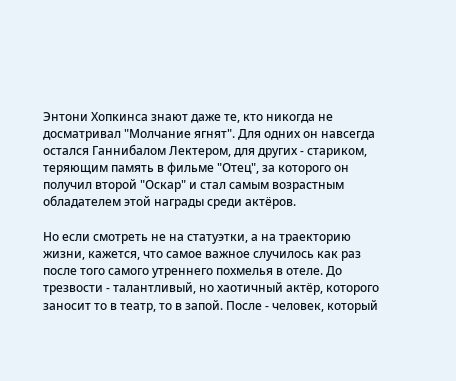Энтони Хопкинса знают даже те, кто никогда не досматривал "Молчание ягнят". Для одних он навсегда остался Ганнибалом Лектером, для других - стариком, теряющим память в фильме "Отец", за которого он получил второй "Оскар" и стал самым возрастным обладателем этой награды среди актёров.

Но если смотреть не на статуэтки, а на траекторию жизни, кажется, что самое важное случилось как раз после того самого утреннего похмелья в отеле. До трезвости - талантливый, но хаотичный актёр, которого заносит то в театр, то в запой. После - человек, который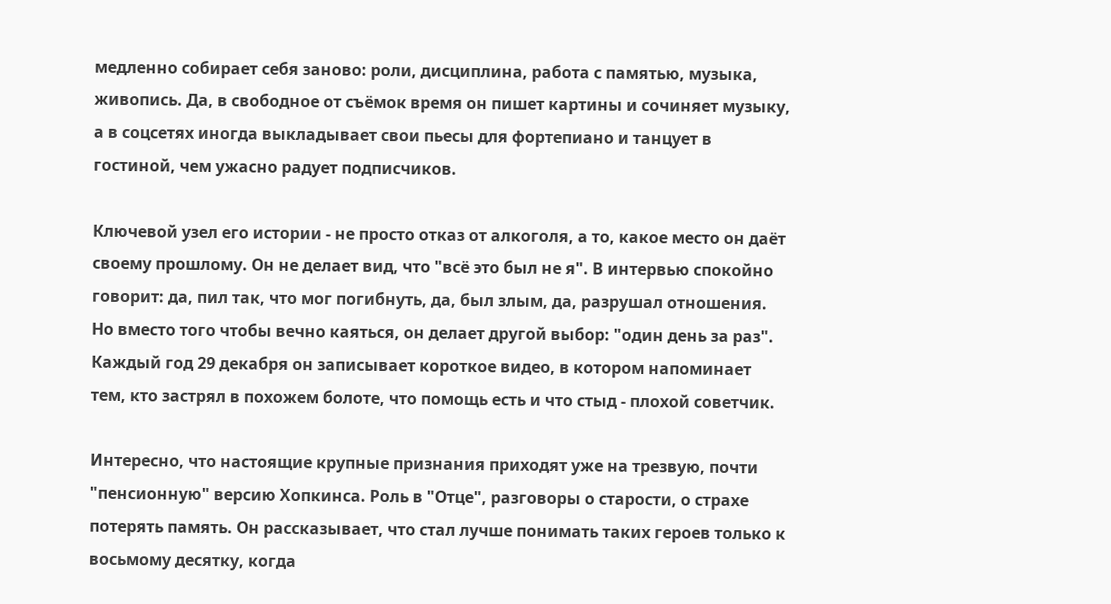медленно собирает себя заново: роли, дисциплина, работа с памятью, музыка, живопись. Да, в свободное от съёмок время он пишет картины и сочиняет музыку, а в соцсетях иногда выкладывает свои пьесы для фортепиано и танцует в гостиной, чем ужасно радует подписчиков.

Ключевой узел его истории - не просто отказ от алкоголя, а то, какое место он даёт своему прошлому. Он не делает вид, что "всё это был не я". В интервью спокойно говорит: да, пил так, что мог погибнуть, да, был злым, да, разрушал отношения. Но вместо того чтобы вечно каяться, он делает другой выбор: "один день за раз". Каждый год 29 декабря он записывает короткое видео, в котором напоминает тем, кто застрял в похожем болоте, что помощь есть и что стыд - плохой советчик.

Интересно, что настоящие крупные признания приходят уже на трезвую, почти "пенсионную" версию Хопкинса. Роль в "Отце", разговоры о старости, о страхе потерять память. Он рассказывает, что стал лучше понимать таких героев только к восьмому десятку, когда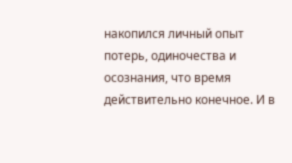накопился личный опыт потерь, одиночества и осознания, что время действительно конечное. И в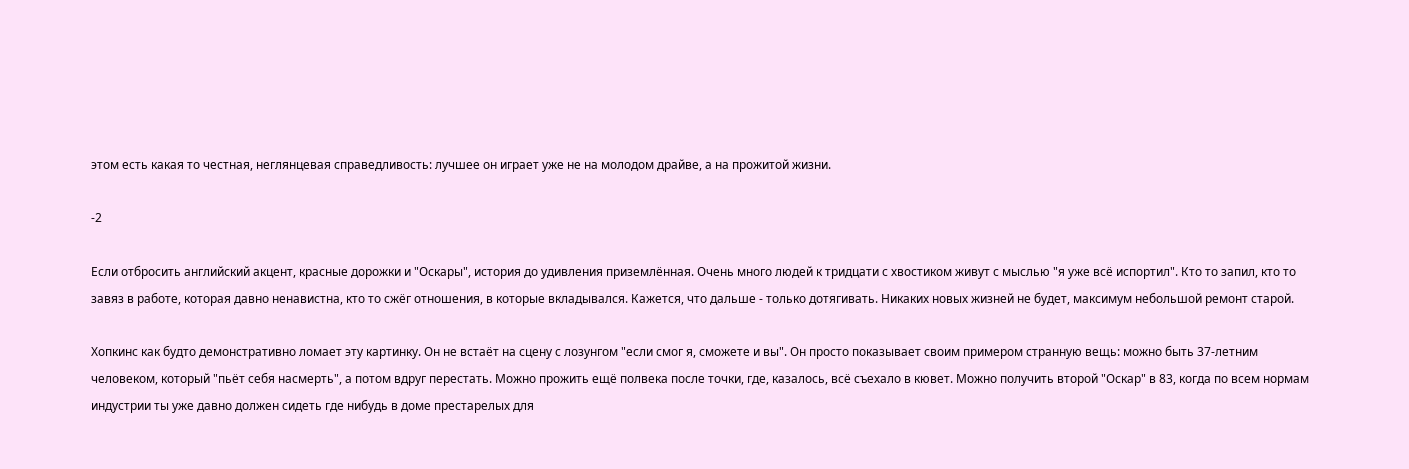этом есть какая то честная, неглянцевая справедливость: лучшее он играет уже не на молодом драйве, а на прожитой жизни.

-2

Если отбросить английский акцент, красные дорожки и "Оскары", история до удивления приземлённая. Очень много людей к тридцати с хвостиком живут с мыслью "я уже всё испортил". Кто то запил, кто то завяз в работе, которая давно ненавистна, кто то сжёг отношения, в которые вкладывался. Кажется, что дальше - только дотягивать. Никаких новых жизней не будет, максимум небольшой ремонт старой.

Хопкинс как будто демонстративно ломает эту картинку. Он не встаёт на сцену с лозунгом "если смог я, сможете и вы". Он просто показывает своим примером странную вещь: можно быть 37-летним человеком, который "пьёт себя насмерть", а потом вдруг перестать. Можно прожить ещё полвека после точки, где, казалось, всё съехало в кювет. Можно получить второй "Оскар" в 83, когда по всем нормам индустрии ты уже давно должен сидеть где нибудь в доме престарелых для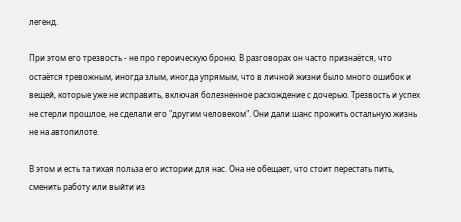легенд.

При этом его трезвость - не про героическую броню. В разговорах он часто признаётся, что остаётся тревожным, иногда злым, иногда упрямым, что в личной жизни было много ошибок и вещей, которые уже не исправить, включая болезненное расхождение с дочерью. Трезвость и успех не стерли прошлое, не сделали его "другим человеком". Они дали шанс прожить остальную жизнь не на автопилоте.

В этом и есть та тихая польза его истории для нас. Она не обещает, что стоит перестать пить, сменить работу или выйти из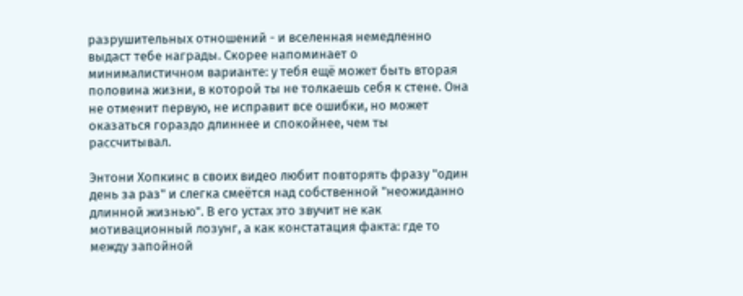разрушительных отношений - и вселенная немедленно выдаст тебе награды. Скорее напоминает о минималистичном варианте: у тебя ещё может быть вторая половина жизни, в которой ты не толкаешь себя к стене. Она не отменит первую, не исправит все ошибки, но может оказаться гораздо длиннее и спокойнее, чем ты рассчитывал.

Энтони Хопкинс в своих видео любит повторять фразу "один день за раз" и слегка смеётся над собственной "неожиданно длинной жизнью". В его устах это звучит не как мотивационный лозунг, а как констатация факта: где то между запойной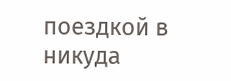поездкой в никуда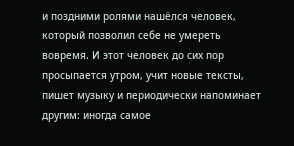и поздними ролями нашёлся человек, который позволил себе не умереть вовремя. И этот человек до сих пор просыпается утром, учит новые тексты, пишет музыку и периодически напоминает другим: иногда самое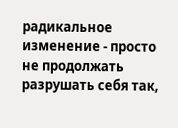радикальное изменение - просто не продолжать разрушать себя так,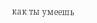как ты умеешь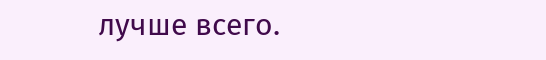лучше всего.